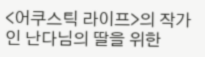<어쿠스틱 라이프>의 작가인 난다님의 딸을 위한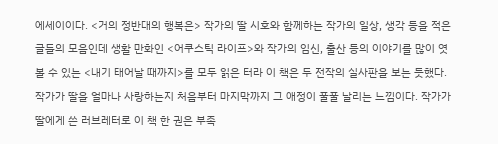에세이이다. <거의 정반대의 행복은> 작가의 딸 시호와 함께하는 작가의 일상, 생각 등을 적은 글들의 모음인데 생활 만화인 <어쿠스틱 라이프>와 작가의 임신, 출산 등의 이야기를 많이 엿볼 수 있는 <내기 태어날 때까지>를 모두 읽은 터라 이 책은 두 전작의 실사판을 보는 듯했다. 작가가 딸을 얼마나 사랑하는지 처음부터 마지막까지 그 애정이 풀풀 날리는 느낌이다. 작가가 딸에게 쓴 러브레터로 이 책 한 권은 부족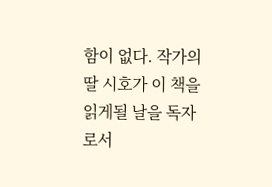함이 없다. 작가의 딸 시호가 이 책을 읽게될 날을 독자로서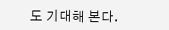도 기대해 본다.